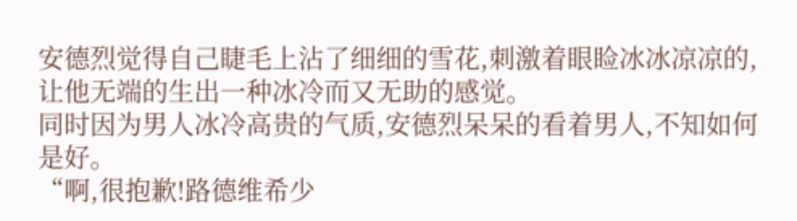安德烈觉得自己睫毛上沾了细细的雪花,刺激着眼睑冰冰凉凉的,让他无端的生出一种冰冷而又无助的感觉。
同时因为男人冰冷高贵的气质,安德烈呆呆的看着男人,不知如何是好。
“啊,很抱歉!路德维希少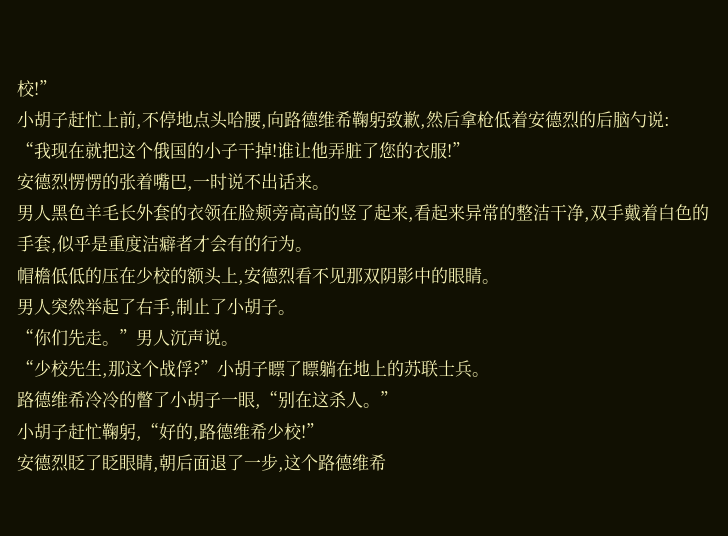校!”
小胡子赶忙上前,不停地点头哈腰,向路德维希鞠躬致歉,然后拿枪低着安德烈的后脑勺说:
“我现在就把这个俄国的小子干掉!谁让他弄脏了您的衣服!”
安德烈愣愣的张着嘴巴,一时说不出话来。
男人黑色羊毛长外套的衣领在脸颊旁高高的竖了起来,看起来异常的整洁干净,双手戴着白色的手套,似乎是重度洁癖者才会有的行为。
帽檐低低的压在少校的额头上,安德烈看不见那双阴影中的眼睛。
男人突然举起了右手,制止了小胡子。
“你们先走。”男人沉声说。
“少校先生,那这个战俘?”小胡子瞟了瞟躺在地上的苏联士兵。
路德维希冷冷的瞥了小胡子一眼,“别在这杀人。”
小胡子赶忙鞠躬,“好的,路德维希少校!”
安德烈眨了眨眼睛,朝后面退了一步,这个路德维希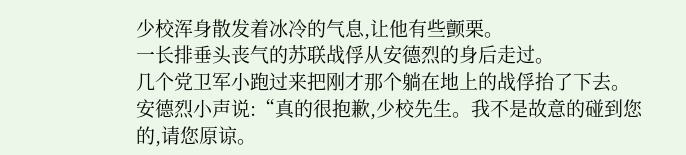少校浑身散发着冰冷的气息,让他有些颤栗。
一长排垂头丧气的苏联战俘从安德烈的身后走过。
几个党卫军小跑过来把刚才那个躺在地上的战俘抬了下去。
安德烈小声说:“真的很抱歉,少校先生。我不是故意的碰到您的,请您原谅。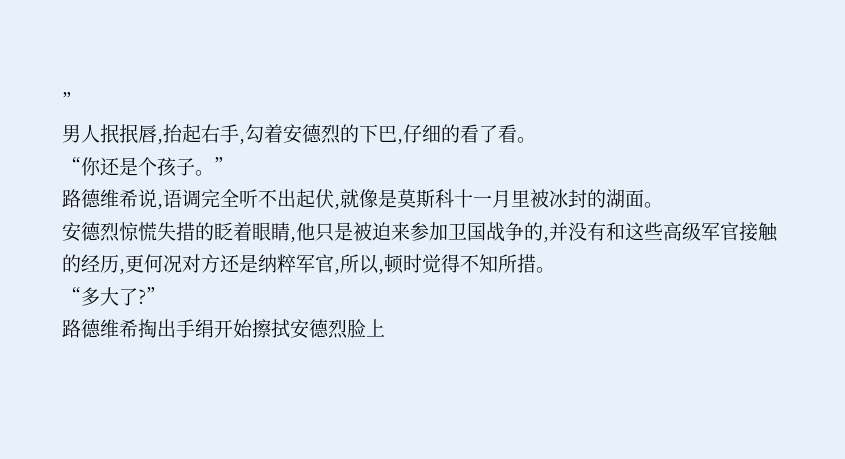”
男人抿抿唇,抬起右手,勾着安德烈的下巴,仔细的看了看。
“你还是个孩子。”
路德维希说,语调完全听不出起伏,就像是莫斯科十一月里被冰封的湖面。
安德烈惊慌失措的眨着眼睛,他只是被迫来参加卫国战争的,并没有和这些高级军官接触的经历,更何况对方还是纳粹军官,所以,顿时觉得不知所措。
“多大了?”
路德维希掏出手绢开始擦拭安德烈脸上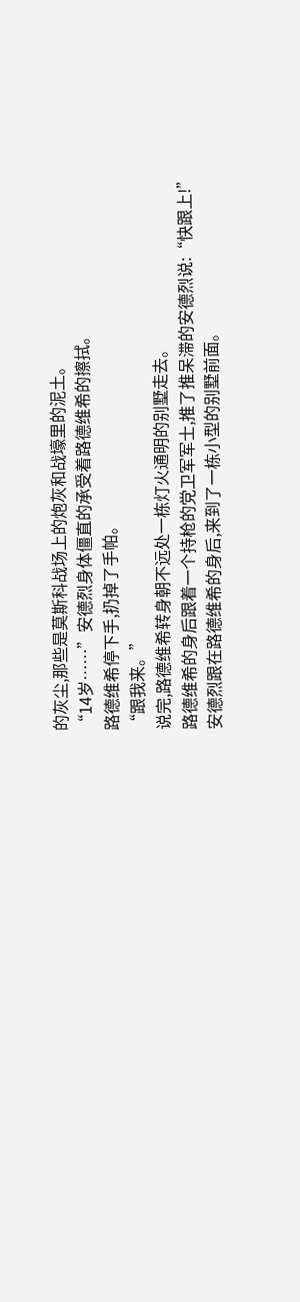的灰尘,那些是莫斯科战场上的炮灰和战壕里的泥土。
“14岁……”安德烈身体僵直的承受着路德维希的擦拭。
路德维希停下手,扔掉了手帕。
“跟我来。”
说完,路德维希转身朝不远处一栋灯火通明的别墅走去。
路德维希的身后跟着一个持枪的党卫军军士,推了推呆滞的安德烈说:“快跟上!”
安德烈跟在路德维希的身后,来到了一栋小型的别墅前面。